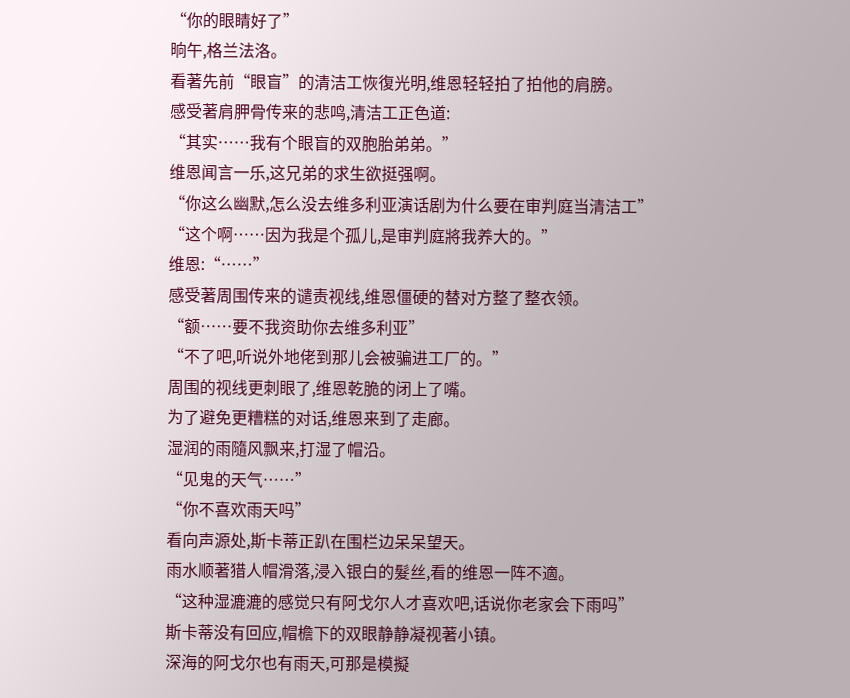“你的眼睛好了”
晌午,格兰法洛。
看著先前“眼盲”的清洁工恢復光明,维恩轻轻拍了拍他的肩膀。
感受著肩胛骨传来的悲鸣,清洁工正色道:
“其实……我有个眼盲的双胞胎弟弟。”
维恩闻言一乐,这兄弟的求生欲挺强啊。
“你这么幽默,怎么没去维多利亚演话剧为什么要在审判庭当清洁工”
“这个啊……因为我是个孤儿,是审判庭將我养大的。”
维恩:“……”
感受著周围传来的谴责视线,维恩僵硬的替对方整了整衣领。
“额……要不我资助你去维多利亚”
“不了吧,听说外地佬到那儿会被骗进工厂的。”
周围的视线更刺眼了,维恩乾脆的闭上了嘴。
为了避免更糟糕的对话,维恩来到了走廊。
湿润的雨隨风飘来,打湿了帽沿。
“见鬼的天气……”
“你不喜欢雨天吗”
看向声源处,斯卡蒂正趴在围栏边呆呆望天。
雨水顺著猎人帽滑落,浸入银白的髮丝,看的维恩一阵不適。
“这种湿漉漉的感觉只有阿戈尔人才喜欢吧,话说你老家会下雨吗”
斯卡蒂没有回应,帽檐下的双眼静静凝视著小镇。
深海的阿戈尔也有雨天,可那是模擬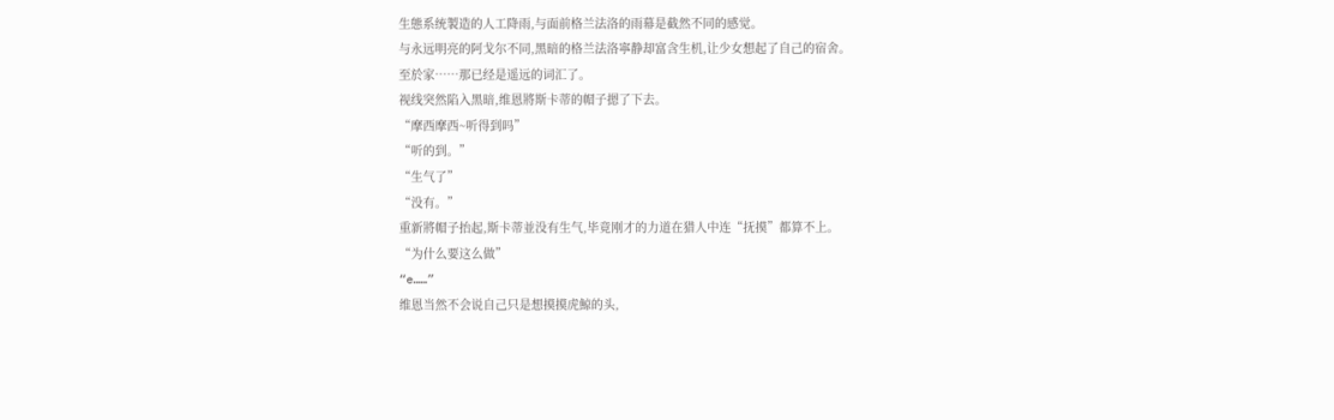生態系统製造的人工降雨,与面前格兰法洛的雨幕是截然不同的感觉。
与永远明亮的阿戈尔不同,黑暗的格兰法洛寧静却富含生机,让少女想起了自己的宿舍。
至於家……那已经是遥远的词汇了。
视线突然陷入黑暗,维恩將斯卡蒂的帽子摁了下去。
“摩西摩西~听得到吗”
“听的到。”
“生气了”
“没有。”
重新將帽子抬起,斯卡蒂並没有生气,毕竟刚才的力道在猎人中连“抚摸”都算不上。
“为什么要这么做”
“e……”
维恩当然不会说自己只是想摸摸虎鯨的头,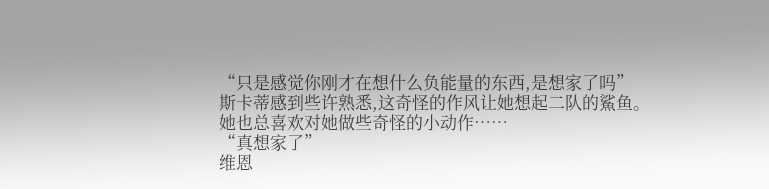“只是感觉你刚才在想什么负能量的东西,是想家了吗”
斯卡蒂感到些许熟悉,这奇怪的作风让她想起二队的鯊鱼。
她也总喜欢对她做些奇怪的小动作……
“真想家了”
维恩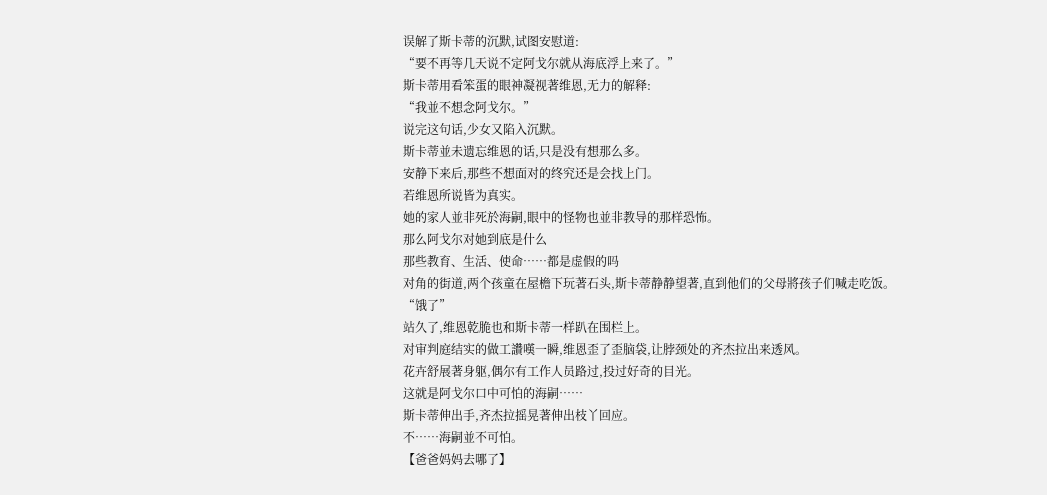误解了斯卡蒂的沉默,试图安慰道:
“要不再等几天说不定阿戈尔就从海底浮上来了。”
斯卡蒂用看笨蛋的眼神凝视著维恩,无力的解释:
“我並不想念阿戈尔。”
说完这句话,少女又陷入沉默。
斯卡蒂並未遗忘维恩的话,只是没有想那么多。
安静下来后,那些不想面对的终究还是会找上门。
若维恩所说皆为真实。
她的家人並非死於海嗣,眼中的怪物也並非教导的那样恐怖。
那么阿戈尔对她到底是什么
那些教育、生活、使命……都是虚假的吗
对角的街道,两个孩童在屋檐下玩著石头,斯卡蒂静静望著,直到他们的父母將孩子们喊走吃饭。
“饿了”
站久了,维恩乾脆也和斯卡蒂一样趴在围栏上。
对审判庭结实的做工讚嘆一瞬,维恩歪了歪脑袋,让脖颈处的齐杰拉出来透风。
花卉舒展著身躯,偶尔有工作人员路过,投过好奇的目光。
这就是阿戈尔口中可怕的海嗣……
斯卡蒂伸出手,齐杰拉摇晃著伸出枝丫回应。
不……海嗣並不可怕。
【爸爸妈妈去哪了】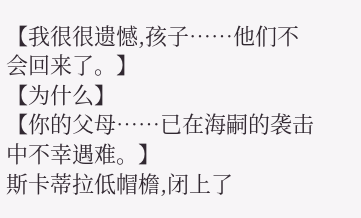【我很很遗憾,孩子……他们不会回来了。】
【为什么】
【你的父母……已在海嗣的袭击中不幸遇难。】
斯卡蒂拉低帽檐,闭上了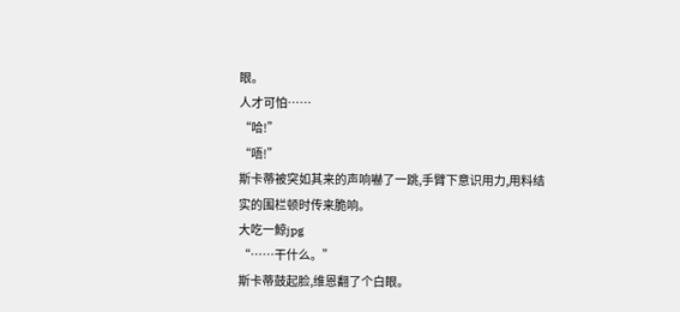眼。
人才可怕……
“哈!”
“唔!”
斯卡蒂被突如其来的声响嚇了一跳,手臂下意识用力,用料结实的围栏顿时传来脆响。
大吃一鯨jpg
“……干什么。”
斯卡蒂鼓起脸,维恩翻了个白眼。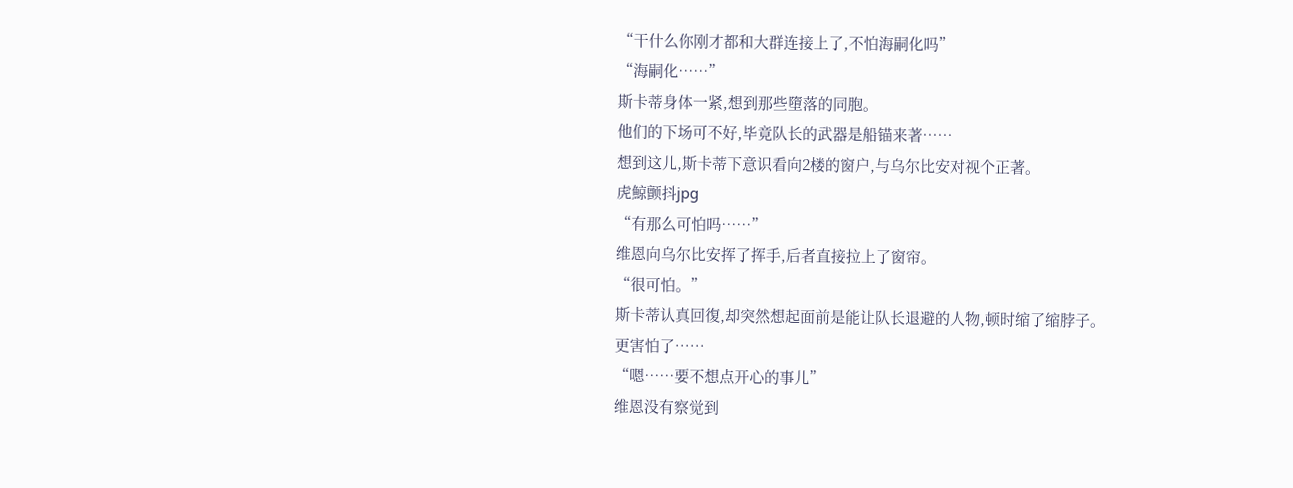“干什么你刚才都和大群连接上了,不怕海嗣化吗”
“海嗣化……”
斯卡蒂身体一紧,想到那些墮落的同胞。
他们的下场可不好,毕竟队长的武器是船锚来著……
想到这儿,斯卡蒂下意识看向2楼的窗户,与乌尔比安对视个正著。
虎鯨颤抖jpg
“有那么可怕吗……”
维恩向乌尔比安挥了挥手,后者直接拉上了窗帘。
“很可怕。”
斯卡蒂认真回復,却突然想起面前是能让队长退避的人物,顿时缩了缩脖子。
更害怕了……
“嗯……要不想点开心的事儿”
维恩没有察觉到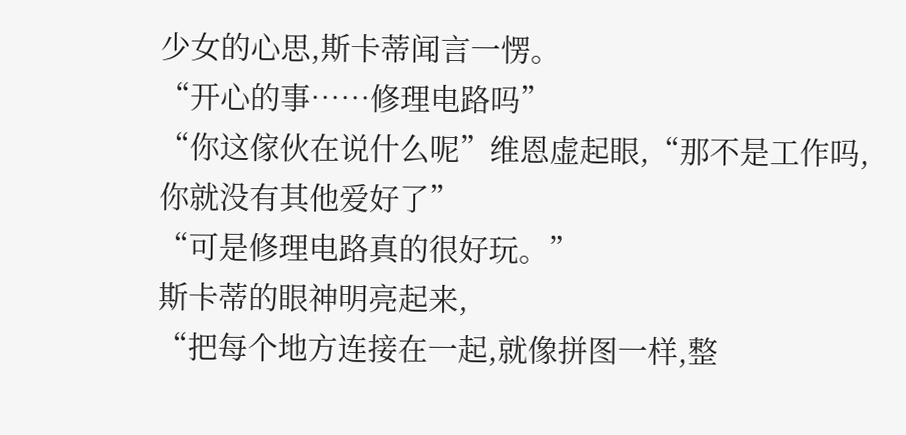少女的心思,斯卡蒂闻言一愣。
“开心的事……修理电路吗”
“你这傢伙在说什么呢”维恩虚起眼,“那不是工作吗,你就没有其他爱好了”
“可是修理电路真的很好玩。”
斯卡蒂的眼神明亮起来,
“把每个地方连接在一起,就像拼图一样,整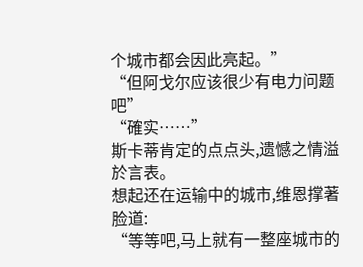个城市都会因此亮起。”
“但阿戈尔应该很少有电力问题吧”
“確实……”
斯卡蒂肯定的点点头,遗憾之情溢於言表。
想起还在运输中的城市,维恩撑著脸道:
“等等吧,马上就有一整座城市的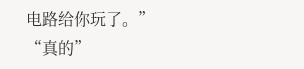电路给你玩了。”
“真的”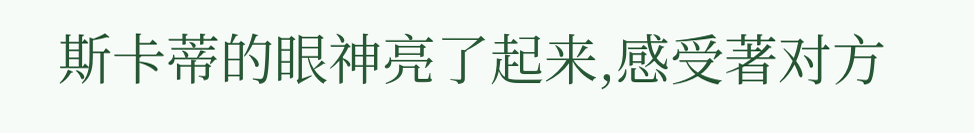斯卡蒂的眼神亮了起来,感受著对方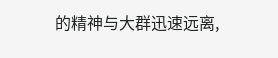的精神与大群迅速远离,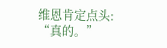维恩肯定点头:
“真的。”